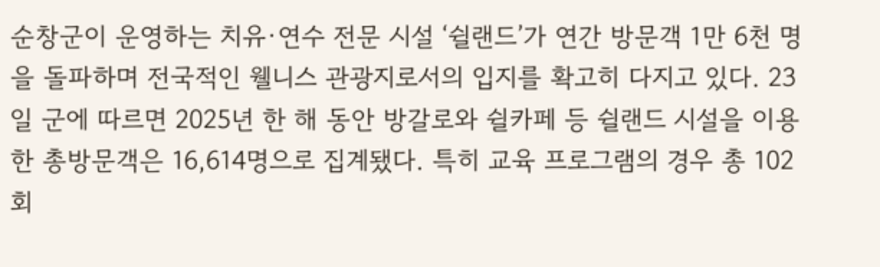순창군이 운영하는 치유·연수 전문 시설 ‘쉴랜드’가 연간 방문객 1만 6천 명을 돌파하며 전국적인 웰니스 관광지로서의 입지를 확고히 다지고 있다. 23일 군에 따르면 2025년 한 해 동안 방갈로와 쉴카페 등 쉴랜드 시설을 이용한 총방문객은 16,614명으로 집계됐다. 특히 교육 프로그램의 경우 총 102회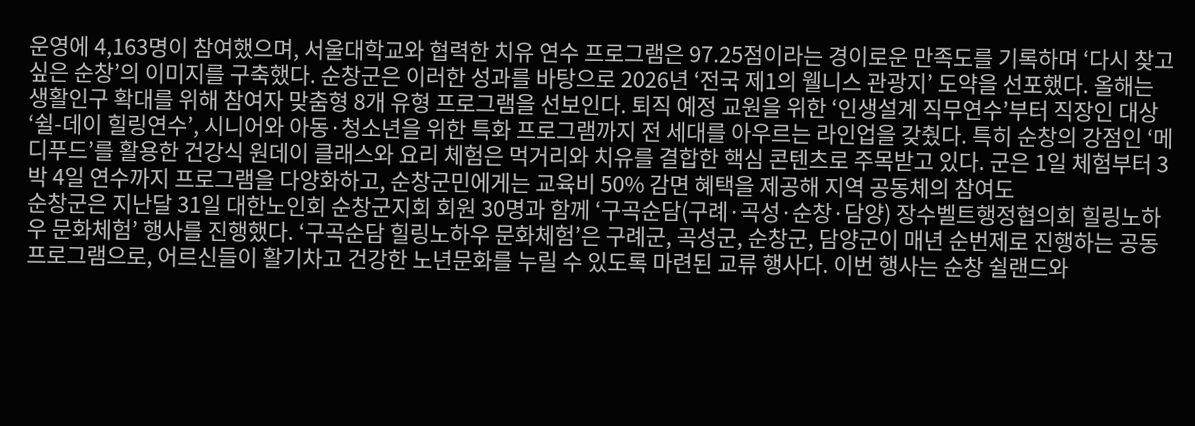운영에 4,163명이 참여했으며, 서울대학교와 협력한 치유 연수 프로그램은 97.25점이라는 경이로운 만족도를 기록하며 ‘다시 찾고 싶은 순창’의 이미지를 구축했다. 순창군은 이러한 성과를 바탕으로 2026년 ‘전국 제1의 웰니스 관광지’ 도약을 선포했다. 올해는 생활인구 확대를 위해 참여자 맞춤형 8개 유형 프로그램을 선보인다. 퇴직 예정 교원을 위한 ‘인생설계 직무연수’부터 직장인 대상 ‘쉴-데이 힐링연수’, 시니어와 아동·청소년을 위한 특화 프로그램까지 전 세대를 아우르는 라인업을 갖췄다. 특히 순창의 강점인 ‘메디푸드’를 활용한 건강식 원데이 클래스와 요리 체험은 먹거리와 치유를 결합한 핵심 콘텐츠로 주목받고 있다. 군은 1일 체험부터 3박 4일 연수까지 프로그램을 다양화하고, 순창군민에게는 교육비 50% 감면 혜택을 제공해 지역 공동체의 참여도
순창군은 지난달 31일 대한노인회 순창군지회 회원 30명과 함께 ‘구곡순담(구례·곡성·순창·담양) 장수벨트행정협의회 힐링노하우 문화체험’ 행사를 진행했다. ‘구곡순담 힐링노하우 문화체험’은 구례군, 곡성군, 순창군, 담양군이 매년 순번제로 진행하는 공동 프로그램으로, 어르신들이 활기차고 건강한 노년문화를 누릴 수 있도록 마련된 교류 행사다. 이번 행사는 순창 쉴랜드와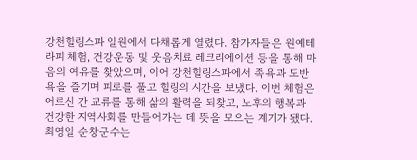강천힐링스파 일원에서 다채롭게 열렸다. 참가자들은 원예테라피 체험, 건강운동 및 웃음치료 레크리에이션 등을 통해 마음의 여유를 찾았으며, 이어 강천힐링스파에서 족욕과 도반욕을 즐기며 피로를 풀고 힐링의 시간을 보냈다. 이번 체험은 어르신 간 교류를 통해 삶의 활력을 되찾고, 노후의 행복과 건강한 지역사회를 만들어가는 데 뜻을 모으는 계기가 됐다. 최영일 순창군수는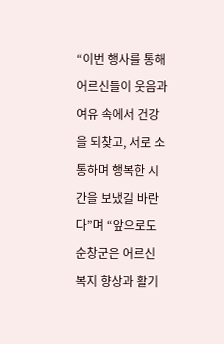“이번 행사를 통해 어르신들이 웃음과 여유 속에서 건강을 되찾고, 서로 소통하며 행복한 시간을 보냈길 바란다”며 “앞으로도 순창군은 어르신 복지 향상과 활기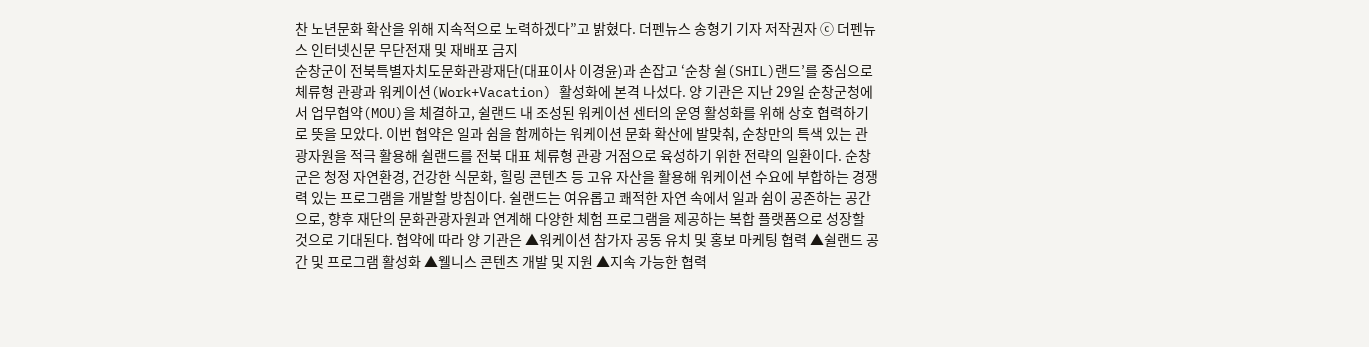찬 노년문화 확산을 위해 지속적으로 노력하겠다”고 밝혔다. 더펜뉴스 송형기 기자 저작권자 ⓒ 더펜뉴스 인터넷신문 무단전재 및 재배포 금지
순창군이 전북특별자치도문화관광재단(대표이사 이경윤)과 손잡고 ‘순창 쉴(SHIL)랜드’를 중심으로 체류형 관광과 워케이션(Work+Vacation) 활성화에 본격 나섰다. 양 기관은 지난 29일 순창군청에서 업무협약(MOU)을 체결하고, 쉴랜드 내 조성된 워케이션 센터의 운영 활성화를 위해 상호 협력하기로 뜻을 모았다. 이번 협약은 일과 쉼을 함께하는 워케이션 문화 확산에 발맞춰, 순창만의 특색 있는 관광자원을 적극 활용해 쉴랜드를 전북 대표 체류형 관광 거점으로 육성하기 위한 전략의 일환이다. 순창군은 청정 자연환경, 건강한 식문화, 힐링 콘텐츠 등 고유 자산을 활용해 워케이션 수요에 부합하는 경쟁력 있는 프로그램을 개발할 방침이다. 쉴랜드는 여유롭고 쾌적한 자연 속에서 일과 쉼이 공존하는 공간으로, 향후 재단의 문화관광자원과 연계해 다양한 체험 프로그램을 제공하는 복합 플랫폼으로 성장할 것으로 기대된다. 협약에 따라 양 기관은 ▲워케이션 참가자 공동 유치 및 홍보 마케팅 협력 ▲쉴랜드 공간 및 프로그램 활성화 ▲웰니스 콘텐츠 개발 및 지원 ▲지속 가능한 협력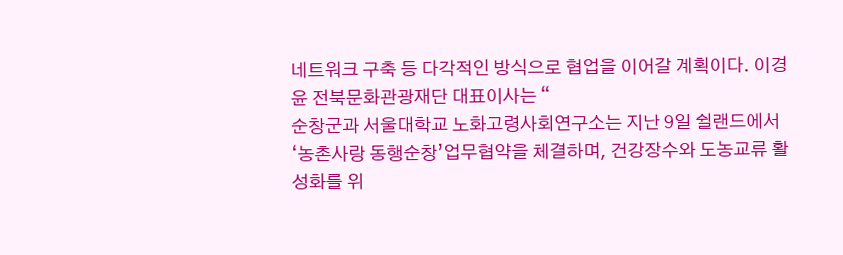네트워크 구축 등 다각적인 방식으로 협업을 이어갈 계획이다. 이경윤 전북문화관광재단 대표이사는 “
순창군과 서울대학교 노화고령사회연구소는 지난 9일 쉴랜드에서‘농촌사랑 동행순창’업무협약을 체결하며, 건강장수와 도농교류 활성화를 위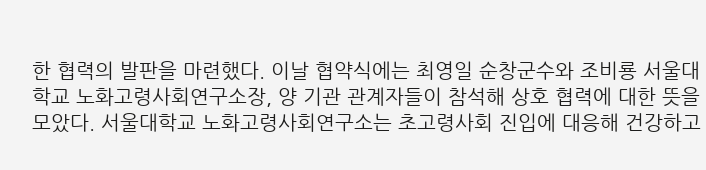한 협력의 발판을 마련했다. 이날 협약식에는 최영일 순창군수와 조비룡 서울대학교 노화고령사회연구소장, 양 기관 관계자들이 참석해 상호 협력에 대한 뜻을 모았다. 서울대학교 노화고령사회연구소는 초고령사회 진입에 대응해 건강하고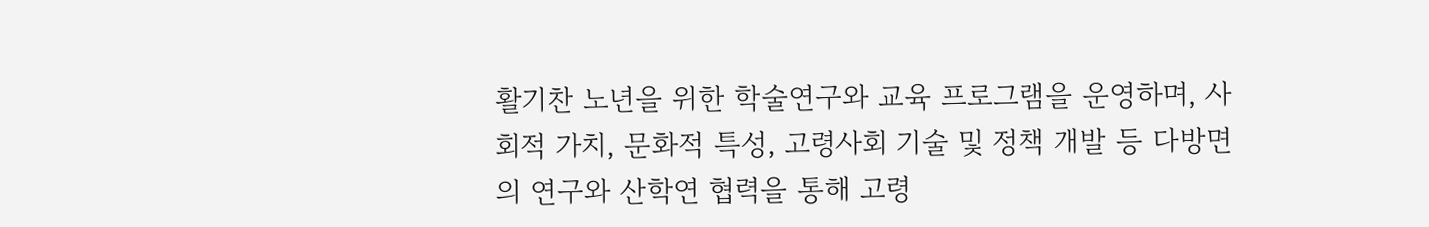활기찬 노년을 위한 학술연구와 교육 프로그램을 운영하며, 사회적 가치, 문화적 특성, 고령사회 기술 및 정책 개발 등 다방면의 연구와 산학연 협력을 통해 고령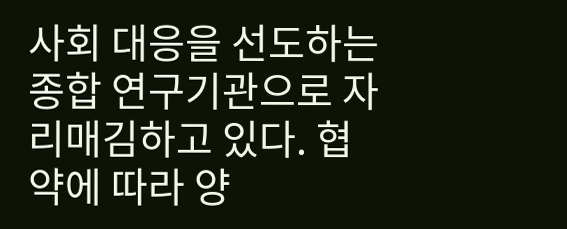사회 대응을 선도하는 종합 연구기관으로 자리매김하고 있다. 협약에 따라 양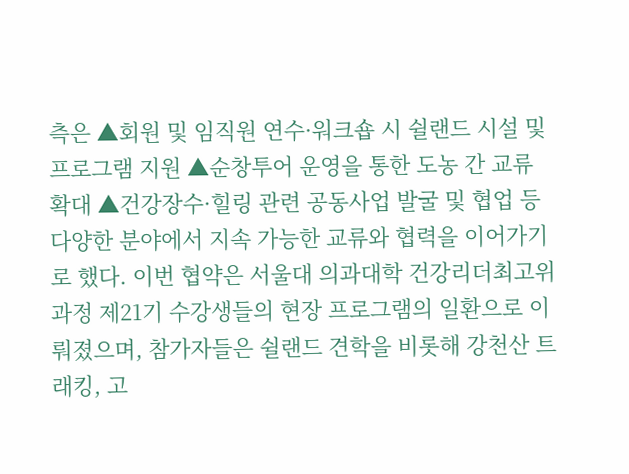측은 ▲회원 및 임직원 연수·워크숍 시 쉴랜드 시설 및 프로그램 지원 ▲순창투어 운영을 통한 도농 간 교류 확대 ▲건강장수·힐링 관련 공동사업 발굴 및 협업 등 다양한 분야에서 지속 가능한 교류와 협력을 이어가기로 했다. 이번 협약은 서울대 의과대학 건강리더최고위과정 제21기 수강생들의 현장 프로그램의 일환으로 이뤄졌으며, 참가자들은 쉴랜드 견학을 비롯해 강천산 트래킹, 고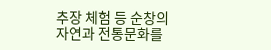추장 체험 등 순창의 자연과 전통문화를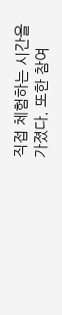직접 체험하는 시간을 가졌다. 또한 참여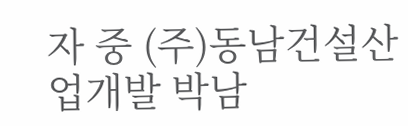자 중 (주)동남건설산업개발 박남